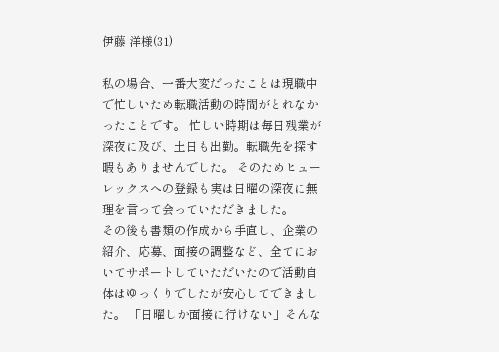伊藤 洋様(31)

私の場合、一番大変だったことは現職中で忙しいため転職活動の時間がとれなかったことです。 忙しい時期は毎日残業が深夜に及び、土日も出勤。転職先を探す暇もありませんでした。 そのためヒューレックスへの登録も実は日曜の深夜に無理を言って会っていただきました。
その後も書類の作成から手直し、企業の紹介、応募、面接の調整など、全てにおいてサポートしていただいたので活動自体はゆっくりでしたが安心してできました。 「日曜しか面接に行けない」そんな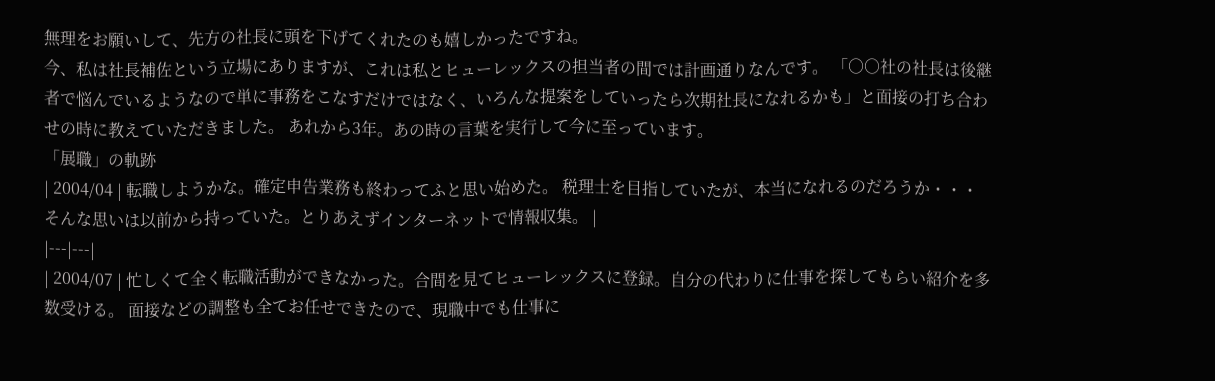無理をお願いして、先方の社長に頭を下げてくれたのも嬉しかったですね。
今、私は社長補佐という立場にありますが、これは私とヒューレックスの担当者の間では計画通りなんです。 「○○社の社長は後継者で悩んでいるようなので単に事務をこなすだけではなく、いろんな提案をしていったら次期社長になれるかも」と面接の打ち合わせの時に教えていただきました。 あれから3年。あの時の言葉を実行して今に至っています。
「展職」の軌跡
| 2004/04 | 転職しようかな。確定申告業務も終わってふと思い始めた。 税理士を目指していたが、本当になれるのだろうか・・・ そんな思いは以前から持っていた。とりあえずインターネットで情報収集。 |
|---|---|
| 2004/07 | 忙しくて全く転職活動ができなかった。合間を見てヒューレックスに登録。自分の代わりに仕事を探してもらい紹介を多数受ける。 面接などの調整も全てお任せできたので、現職中でも仕事に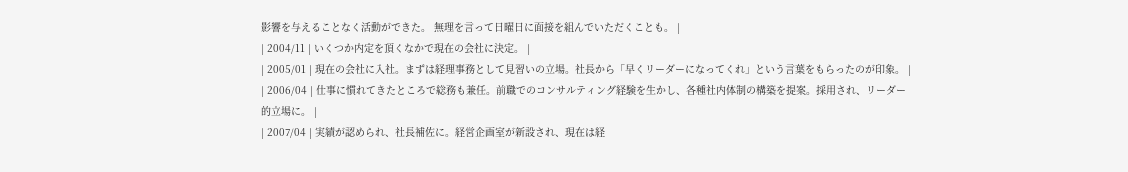影響を与えることなく活動ができた。 無理を言って日曜日に面接を組んでいただくことも。 |
| 2004/11 | いくつか内定を頂くなかで現在の会社に決定。 |
| 2005/01 | 現在の会社に入社。まずは経理事務として見習いの立場。社長から「早くリーダーになってくれ」という言葉をもらったのが印象。 |
| 2006/04 | 仕事に慣れてきたところで総務も兼任。前職でのコンサルティング経験を生かし、各種社内体制の構築を提案。採用され、リーダー的立場に。 |
| 2007/04 | 実績が認められ、社長補佐に。経営企画室が新設され、現在は経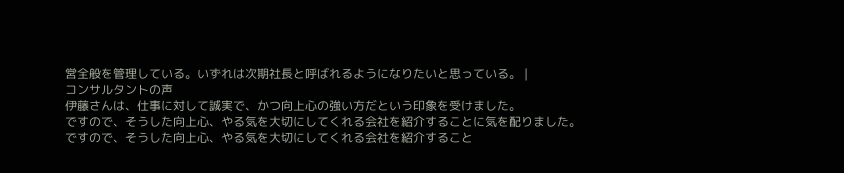営全般を管理している。いずれは次期社長と呼ばれるようになりたいと思っている。 |
コンサルタントの声
伊藤さんは、仕事に対して誠実で、かつ向上心の強い方だという印象を受けました。
ですので、そうした向上心、やる気を大切にしてくれる会社を紹介することに気を配りました。
ですので、そうした向上心、やる気を大切にしてくれる会社を紹介すること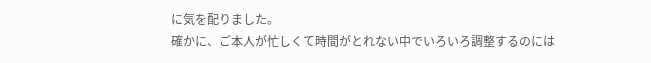に気を配りました。
確かに、ご本人が忙しくて時間がとれない中でいろいろ調整するのには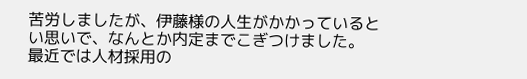苦労しましたが、伊藤様の人生がかかっているとい思いで、なんとか内定までこぎつけました。
最近では人材採用の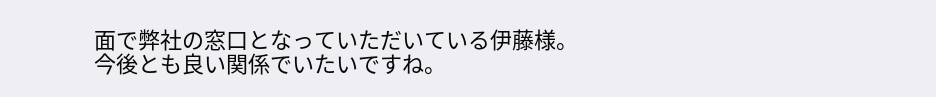面で弊社の窓口となっていただいている伊藤様。今後とも良い関係でいたいですね。